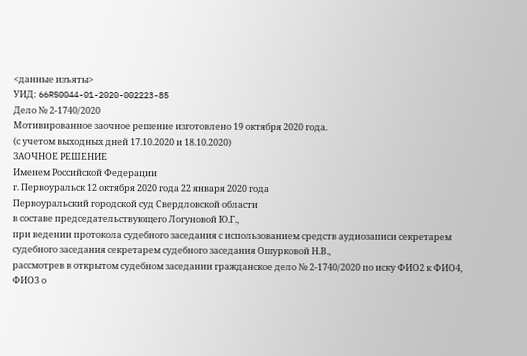<данные изъяты>
УИД: 66RS0044-01-2020-002223-85
Дело № 2-1740/2020
Мотивированное заочное решение изготовлено 19 октября 2020 года.
(с учетом выходных дней 17.10.2020 и 18.10.2020)
ЗАОЧНОЕ РЕШЕНИЕ
Именем Российской Федерации
г. Первоуральск 12 октября 2020 года 22 января 2020 года
Первоуральский городской суд Свердловской области
в составе председательствующего Логуновой Ю.Г.,
при ведении протокола судебного заседания с использованием средств аудиозаписи секретарем судебного заседания секретарем судебного заседания Ошурковой Н.В.,
рассмотрев в открытом судебном заседании гражданское дело № 2-1740/2020 по иску ФИО2 к ФИО4, ФИО3 о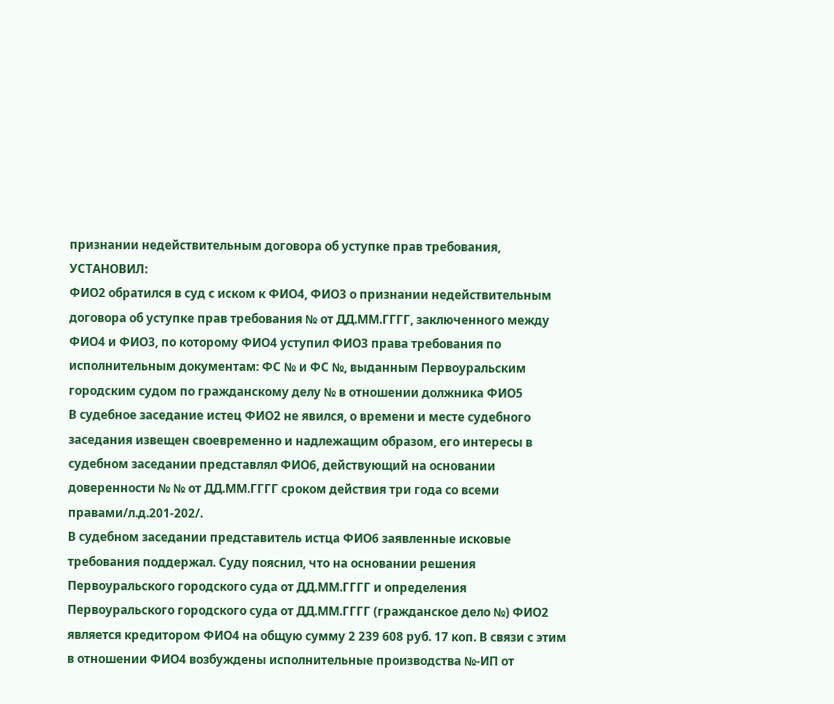признании недействительным договора об уступке прав требования,
УСТАНОВИЛ:
ФИО2 обратился в суд с иском к ФИО4, ФИО3 о признании недействительным договора об уступке прав требования № от ДД.ММ.ГГГГ, заключенного между ФИО4 и ФИО3, по которому ФИО4 уступил ФИО3 права требования по исполнительным документам: ФС № и ФС №, выданным Первоуральским городским судом по гражданскому делу № в отношении должника ФИО5
В судебное заседание истец ФИО2 не явился, о времени и месте судебного заседания извещен своевременно и надлежащим образом, его интересы в судебном заседании представлял ФИО6, действующий на основании доверенности № № от ДД.ММ.ГГГГ сроком действия три года со всеми правами/л.д.201-202/.
В судебном заседании представитель истца ФИО6 заявленные исковые требования поддержал. Суду пояснил, что на основании решения Первоуральского городского суда от ДД.ММ.ГГГГ и определения Первоуральского городского суда от ДД.ММ.ГГГГ (гражданское дело №) ФИО2 является кредитором ФИО4 на общую сумму 2 239 608 руб. 17 коп. В связи с этим в отношении ФИО4 возбуждены исполнительные производства №-ИП от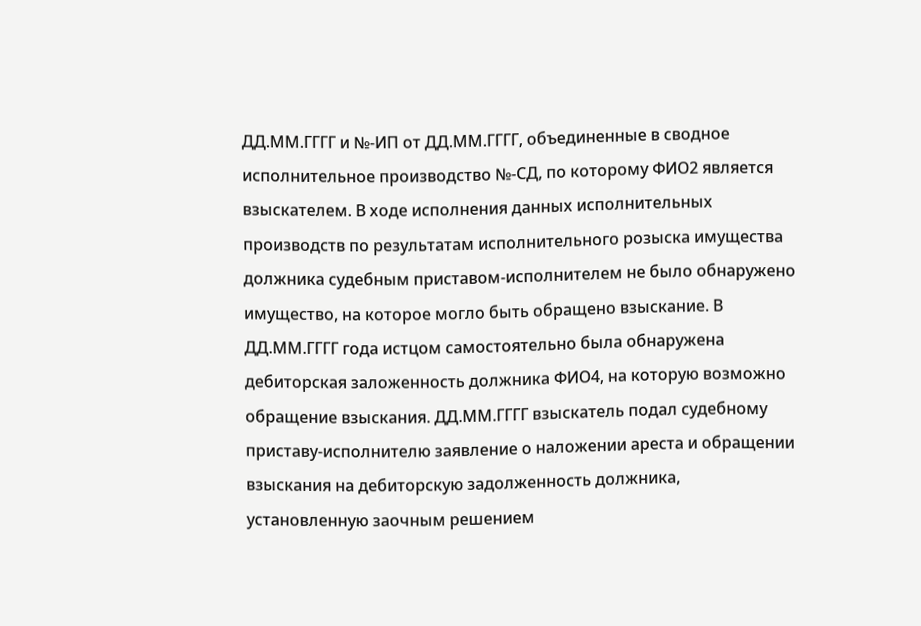ДД.ММ.ГГГГ и №-ИП от ДД.ММ.ГГГГ, объединенные в сводное исполнительное производство №-СД, по которому ФИО2 является взыскателем. В ходе исполнения данных исполнительных производств по результатам исполнительного розыска имущества должника судебным приставом-исполнителем не было обнаружено имущество, на которое могло быть обращено взыскание. В ДД.ММ.ГГГГ года истцом самостоятельно была обнаружена дебиторская заложенность должника ФИО4, на которую возможно обращение взыскания. ДД.ММ.ГГГГ взыскатель подал судебному приставу-исполнителю заявление о наложении ареста и обращении взыскания на дебиторскую задолженность должника, установленную заочным решением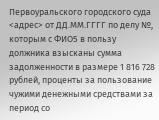Первоуральского городского суда <адрес> от ДД.ММ.ГГГГ по делу №, которым с ФИО5 в пользу должника взысканы сумма задолженности в размере 1 816 728 рублей, проценты за пользование чужими денежными средствами за период со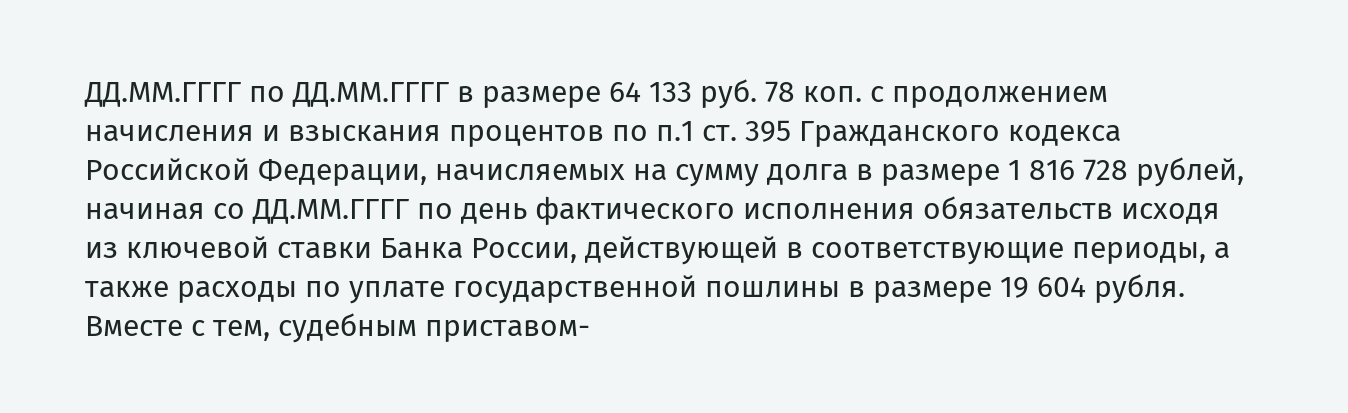ДД.ММ.ГГГГ по ДД.ММ.ГГГГ в размере 64 133 руб. 78 коп. с продолжением начисления и взыскания процентов по п.1 ст. 395 Гражданского кодекса Российской Федерации, начисляемых на сумму долга в размере 1 816 728 рублей, начиная со ДД.ММ.ГГГГ по день фактического исполнения обязательств исходя из ключевой ставки Банка России, действующей в соответствующие периоды, а также расходы по уплате государственной пошлины в размере 19 604 рубля. Вместе с тем, судебным приставом-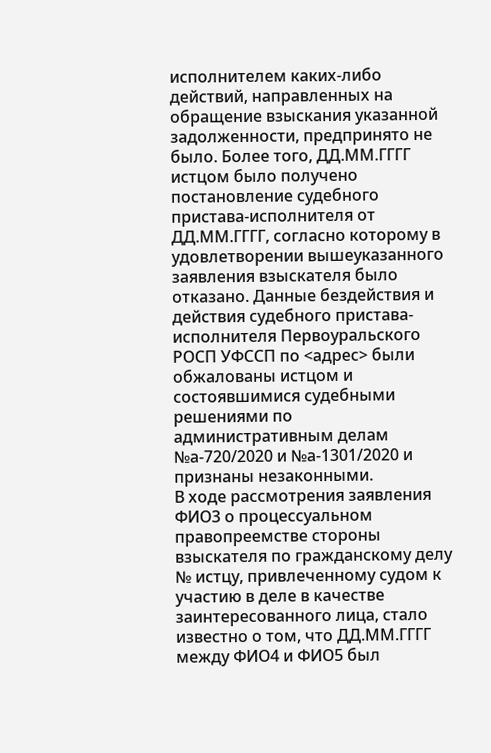исполнителем каких-либо действий, направленных на обращение взыскания указанной задолженности, предпринято не было. Более того, ДД.ММ.ГГГГ истцом было получено постановление судебного пристава-исполнителя от ДД.ММ.ГГГГ, согласно которому в удовлетворении вышеуказанного заявления взыскателя было отказано. Данные бездействия и действия судебного пристава-исполнителя Первоуральского РОСП УФССП по <адрес> были обжалованы истцом и состоявшимися судебными решениями по административным делам №а-720/2020 и №а-1301/2020 и признаны незаконными.
В ходе рассмотрения заявления ФИО3 о процессуальном правопреемстве стороны взыскателя по гражданскому делу № истцу, привлеченному судом к участию в деле в качестве заинтересованного лица, стало известно о том, что ДД.ММ.ГГГГ между ФИО4 и ФИО5 был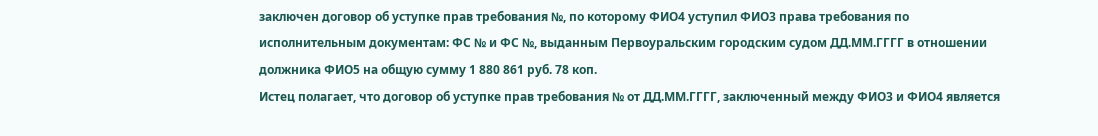заключен договор об уступке прав требования №, по которому ФИО4 уступил ФИО3 права требования по исполнительным документам: ФС № и ФС №, выданным Первоуральским городским судом ДД.ММ.ГГГГ в отношении должника ФИО5 на общую сумму 1 880 861 руб. 78 коп.
Истец полагает, что договор об уступке прав требования № от ДД.ММ.ГГГГ, заключенный между ФИО3 и ФИО4 является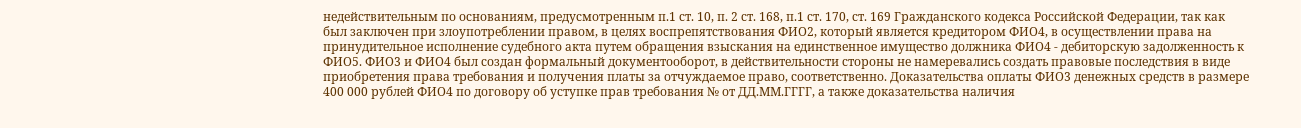недействительным по основаниям, предусмотренным п.1 ст. 10, п. 2 ст. 168, п.1 ст. 170, ст. 169 Гражданского кодекса Российской Федерации, так как был заключен при злоупотреблении правом, в целях воспрепятствования ФИО2, который является кредитором ФИО4, в осуществлении права на принудительное исполнение судебного акта путем обращения взыскания на единственное имущество должника ФИО4 - дебиторскую задолженность к ФИО5. ФИО3 и ФИО4 был создан формальный документооборот, в действительности стороны не намеревались создать правовые последствия в виде приобретения права требования и получения платы за отчуждаемое право, соответственно. Доказательства оплаты ФИО3 денежных средств в размере 400 000 рублей ФИО4 по договору об уступке прав требования № от ДД.ММ.ГГГГ, а также доказательства наличия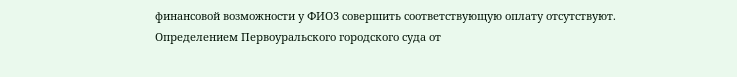финансовой возможности у ФИО3 совершить соответствующую оплату отсутствуют.
Определением Первоуральского городского суда от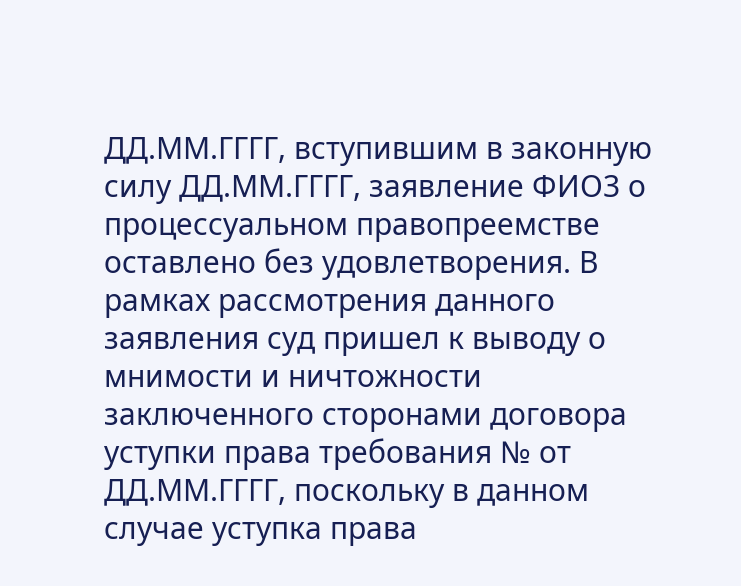ДД.ММ.ГГГГ, вступившим в законную силу ДД.ММ.ГГГГ, заявление ФИО3 о процессуальном правопреемстве оставлено без удовлетворения. В рамках рассмотрения данного заявления суд пришел к выводу о мнимости и ничтожности заключенного сторонами договора уступки права требования № от ДД.ММ.ГГГГ, поскольку в данном случае уступка права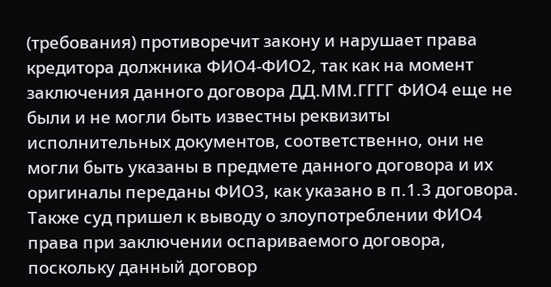(требования) противоречит закону и нарушает права кредитора должника ФИО4-ФИО2, так как на момент заключения данного договора ДД.ММ.ГГГГ ФИО4 еще не были и не могли быть известны реквизиты исполнительных документов, соответственно, они не могли быть указаны в предмете данного договора и их оригиналы переданы ФИО3, как указано в п.1.3 договора. Также суд пришел к выводу о злоупотреблении ФИО4 права при заключении оспариваемого договора, поскольку данный договор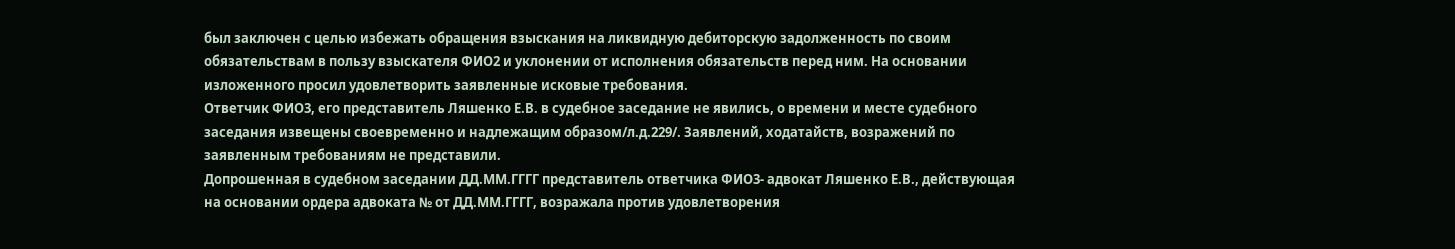был заключен с целью избежать обращения взыскания на ликвидную дебиторскую задолженность по своим обязательствам в пользу взыскателя ФИО2 и уклонении от исполнения обязательств перед ним. На основании изложенного просил удовлетворить заявленные исковые требования.
Ответчик ФИО3, его представитель Ляшенко Е.В. в судебное заседание не явились, о времени и месте судебного заседания извещены своевременно и надлежащим образом/л.д.229/. Заявлений, ходатайств, возражений по заявленным требованиям не представили.
Допрошенная в судебном заседании ДД.ММ.ГГГГ представитель ответчика ФИО3- адвокат Ляшенко Е.В., действующая на основании ордера адвоката № от ДД.ММ.ГГГГ, возражала против удовлетворения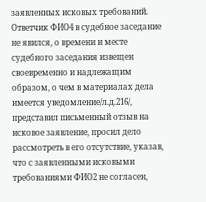заявленных исковых требований.
Ответчик ФИО4 в судебное заседание не явился, о времени и месте судебного заседания извещен своевременно и надлежащим образом, о чем в материалах дела имеется уведомление/л.д.216/, представил письменный отзыв на исковое заявление, просил дело рассмотреть в его отсутствие, указав, что с заявленными исковыми требованиями ФИО2 не согласен,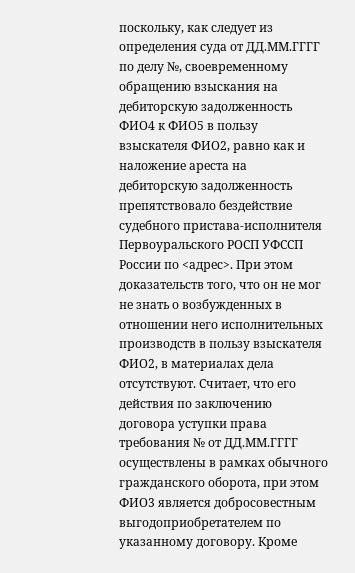поскольку, как следует из определения суда от ДД.ММ.ГГГГ по делу №, своевременному обращению взыскания на дебиторскую задолженность ФИО4 к ФИО5 в пользу взыскателя ФИО2, равно как и наложение ареста на дебиторскую задолженность препятствовало бездействие судебного пристава-исполнителя Первоуральского РОСП УФССП России по <адрес>. При этом доказательств того, что он не мог не знать о возбужденных в отношении него исполнительных производств в пользу взыскателя ФИО2, в материалах дела отсутствуют. Считает, что его действия по заключению договора уступки права требования № от ДД.ММ.ГГГГ осуществлены в рамках обычного гражданского оборота, при этом ФИО3 является добросовестным выгодоприобретателем по указанному договору. Кроме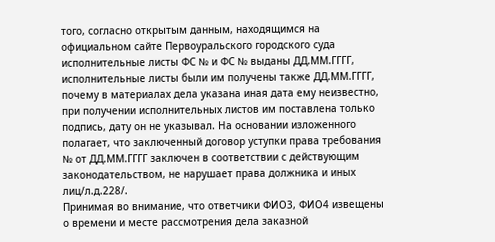того, согласно открытым данным, находящимся на официальном сайте Первоуральского городского суда исполнительные листы ФС № и ФС № выданы ДД.ММ.ГГГГ, исполнительные листы были им получены также ДД.ММ.ГГГГ, почему в материалах дела указана иная дата ему неизвестно, при получении исполнительных листов им поставлена только подпись, дату он не указывал. На основании изложенного полагает, что заключенный договор уступки права требования № от ДД.ММ.ГГГГ заключен в соответствии с действующим законодательством, не нарушает права должника и иных лиц/л.д.228/.
Принимая во внимание, что ответчики ФИО3, ФИО4 извещены о времени и месте рассмотрения дела заказной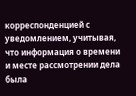корреспонденцией с уведомлением, учитывая, что информация о времени и месте рассмотрении дела была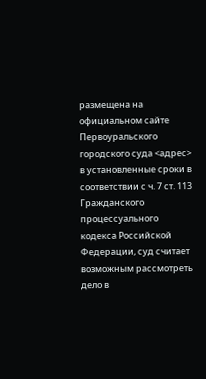размещена на официальном сайте Первоуральского городского суда <адрес> в установленные сроки в соответствии с ч. 7 ст. 113 Гражданского процессуального кодекса Российской Федерации, суд считает возможным рассмотреть дело в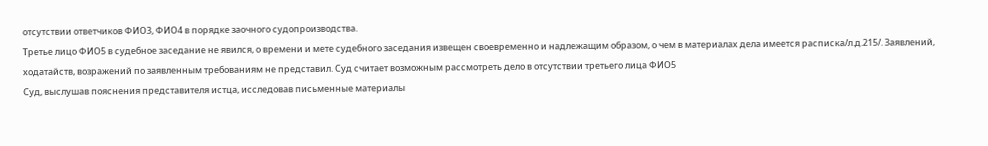отсутствии ответчиков ФИО3, ФИО4 в порядке заочного судопроизводства.
Третье лицо ФИО5 в судебное заседание не явился, о времени и мете судебного заседания извещен своевременно и надлежащим образом, о чем в материалах дела имеется расписка/л.д.215/. Заявлений, ходатайств, возражений по заявленным требованиям не представил. Суд считает возможным рассмотреть дело в отсутствии третьего лица ФИО5
Суд, выслушав пояснения представителя истца, исследовав письменные материалы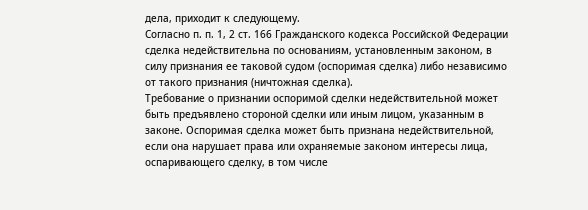дела, приходит к следующему.
Согласно п. п. 1, 2 ст. 166 Гражданского кодекса Российской Федерации сделка недействительна по основаниям, установленным законом, в силу признания ее таковой судом (оспоримая сделка) либо независимо от такого признания (ничтожная сделка).
Требование о признании оспоримой сделки недействительной может быть предъявлено стороной сделки или иным лицом, указанным в законе. Оспоримая сделка может быть признана недействительной, если она нарушает права или охраняемые законом интересы лица, оспаривающего сделку, в том числе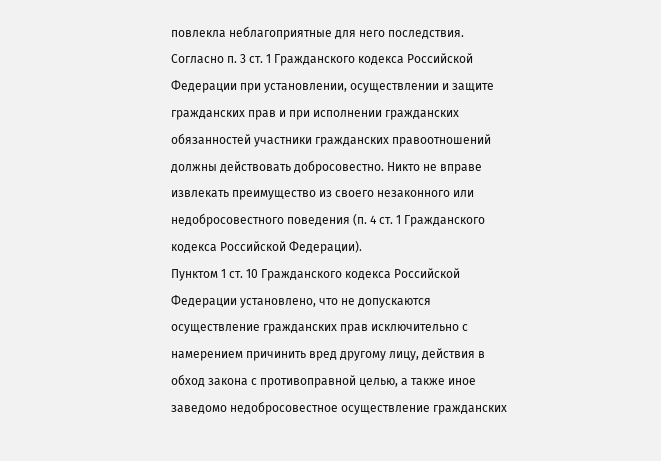повлекла неблагоприятные для него последствия.
Согласно п. 3 ст. 1 Гражданского кодекса Российской Федерации при установлении, осуществлении и защите гражданских прав и при исполнении гражданских обязанностей участники гражданских правоотношений должны действовать добросовестно. Никто не вправе извлекать преимущество из своего незаконного или недобросовестного поведения (п. 4 ст. 1 Гражданского кодекса Российской Федерации).
Пунктом 1 ст. 10 Гражданского кодекса Российской Федерации установлено, что не допускаются осуществление гражданских прав исключительно с намерением причинить вред другому лицу, действия в обход закона с противоправной целью, а также иное заведомо недобросовестное осуществление гражданских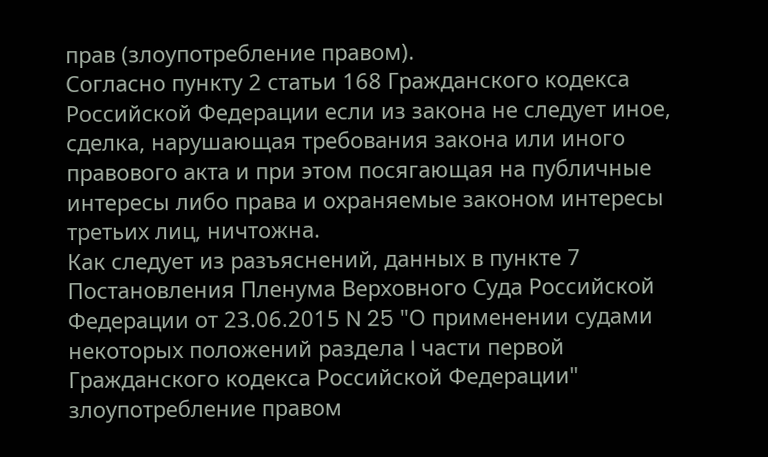прав (злоупотребление правом).
Согласно пункту 2 статьи 168 Гражданского кодекса Российской Федерации если из закона не следует иное, сделка, нарушающая требования закона или иного правового акта и при этом посягающая на публичные интересы либо права и охраняемые законом интересы третьих лиц, ничтожна.
Как следует из разъяснений, данных в пункте 7 Постановления Пленума Верховного Суда Российской Федерации от 23.06.2015 N 25 "О применении судами некоторых положений раздела I части первой Гражданского кодекса Российской Федерации" злоупотребление правом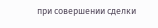при совершении сделки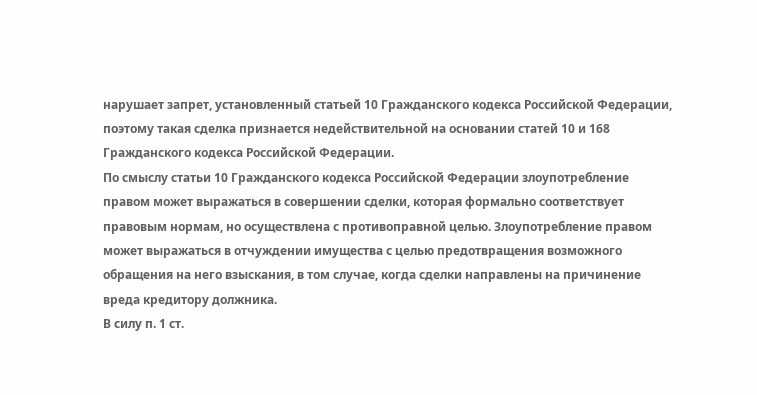нарушает запрет, установленный статьей 10 Гражданского кодекса Российской Федерации, поэтому такая сделка признается недействительной на основании статей 10 и 168 Гражданского кодекса Российской Федерации.
По смыслу статьи 10 Гражданского кодекса Российской Федерации злоупотребление правом может выражаться в совершении сделки, которая формально соответствует правовым нормам, но осуществлена с противоправной целью. Злоупотребление правом может выражаться в отчуждении имущества с целью предотвращения возможного обращения на него взыскания, в том случае, когда сделки направлены на причинение вреда кредитору должника.
В силу п. 1 ст.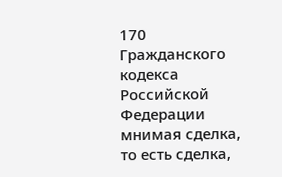170 Гражданского кодекса Российской Федерации мнимая сделка, то есть сделка,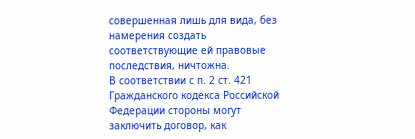совершенная лишь для вида, без намерения создать соответствующие ей правовые последствия, ничтожна.
В соответствии с п. 2 ст. 421 Гражданского кодекса Российской Федерации стороны могут заключить договор, как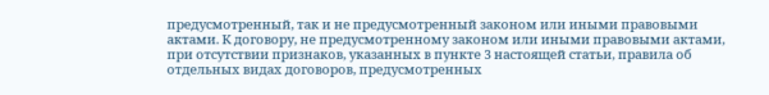предусмотренный, так и не предусмотренный законом или иными правовыми актами. К договору, не предусмотренному законом или иными правовыми актами, при отсутствии признаков, указанных в пункте 3 настоящей статьи, правила об отдельных видах договоров, предусмотренных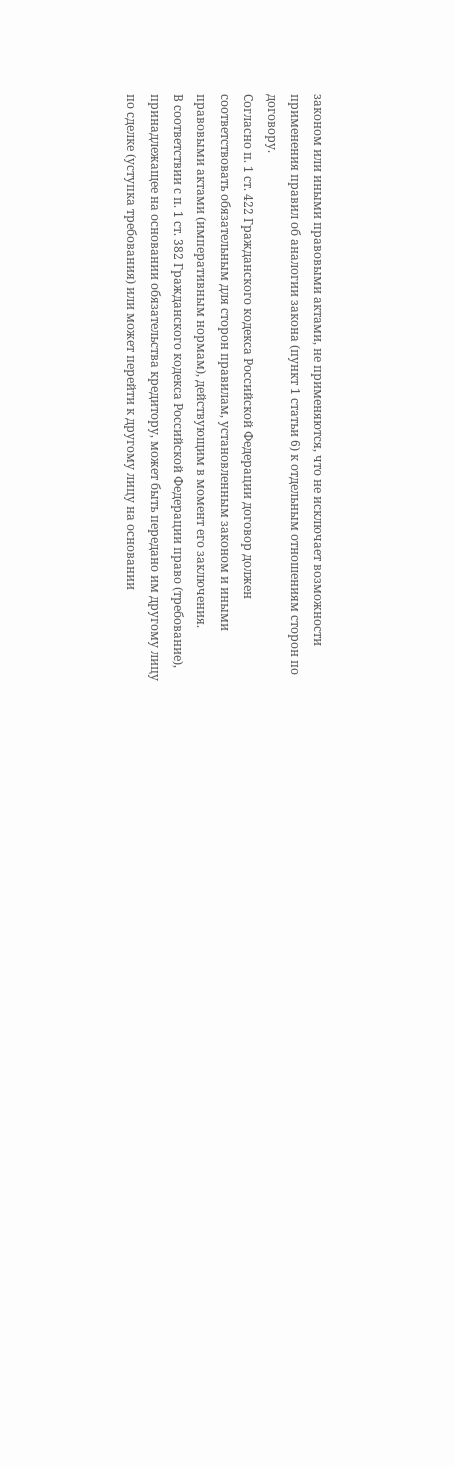законом или иными правовыми актами, не применяются, что не исключает возможности применения правил об аналогии закона (пункт 1 статьи 6) к отдельным отношениям сторон по договору.
Согласно п. 1 ст. 422 Гражданского кодекса Российской Федерации договор должен соответствовать обязательным для сторон правилам, установленным законом и иными правовыми актами (императивным нормам), действующим в момент его заключения.
В соответствии с п. 1 ст. 382 Гражданского кодекса Российской Федерации право (требование), принадлежащее на основании обязательства кредитору, может быть передано им другому лицу по сделке (уступка требования) или может перейти к другому лицу на основании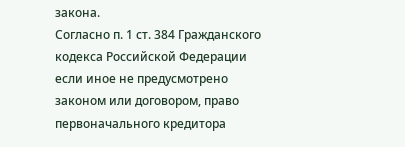закона.
Согласно п. 1 ст. 384 Гражданского кодекса Российской Федерации если иное не предусмотрено законом или договором, право первоначального кредитора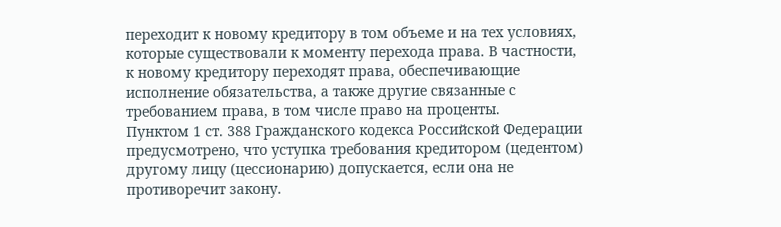переходит к новому кредитору в том объеме и на тех условиях, которые существовали к моменту перехода права. В частности, к новому кредитору переходят права, обеспечивающие исполнение обязательства, а также другие связанные с требованием права, в том числе право на проценты.
Пунктом 1 ст. 388 Гражданского кодекса Российской Федерации предусмотрено, что уступка требования кредитором (цедентом) другому лицу (цессионарию) допускается, если она не противоречит закону.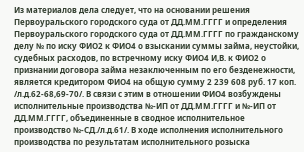Из материалов дела следует, что на основании решения Первоуральского городского суда от ДД.ММ.ГГГГ и определения Первоуральского городского суда от ДД.ММ.ГГГГ по гражданскому делу № по иску ФИО2 к ФИО4 о взыскании суммы займа, неустойки, судебных расходов, по встречному иску ФИО4 И,В. к ФИО2 о признании договора займа незаключенным по его безденежности, является кредитором ФИО4 на общую сумму 2 239 608 руб. 17 коп. /л.д.62-68,69-70/. В связи с этим в отношении ФИО4 возбуждены исполнительные производства №-ИП от ДД.ММ.ГГГГ и №-ИП от ДД.ММ.ГГГГ, объединенные в сводное исполнительное производство №-СД./л.д.61/. В ходе исполнения исполнительного производства по результатам исполнительного розыска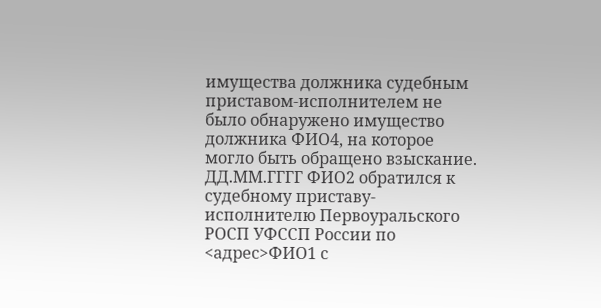имущества должника судебным приставом-исполнителем не было обнаружено имущество должника ФИО4, на которое могло быть обращено взыскание.
ДД.ММ.ГГГГ ФИО2 обратился к судебному приставу-исполнителю Первоуральского РОСП УФССП России по <адрес>ФИО1 с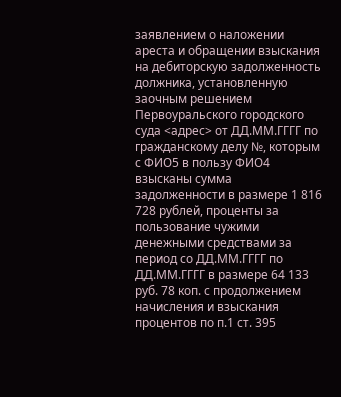заявлением о наложении ареста и обращении взыскания на дебиторскую задолженность должника, установленную заочным решением Первоуральского городского суда <адрес> от ДД.ММ.ГГГГ по гражданскому делу №, которым с ФИО5 в пользу ФИО4 взысканы сумма задолженности в размере 1 816 728 рублей, проценты за пользование чужими денежными средствами за период со ДД.ММ.ГГГГ по ДД.ММ.ГГГГ в размере 64 133 руб. 78 коп. с продолжением начисления и взыскания процентов по п.1 ст. 395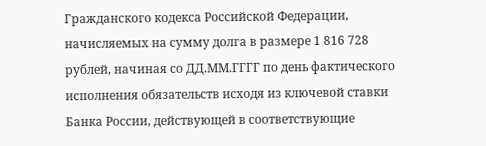Гражданского кодекса Российской Федерации, начисляемых на сумму долга в размере 1 816 728 рублей, начиная со ДД.ММ.ГГГГ по день фактического исполнения обязательств исходя из ключевой ставки Банка России, действующей в соответствующие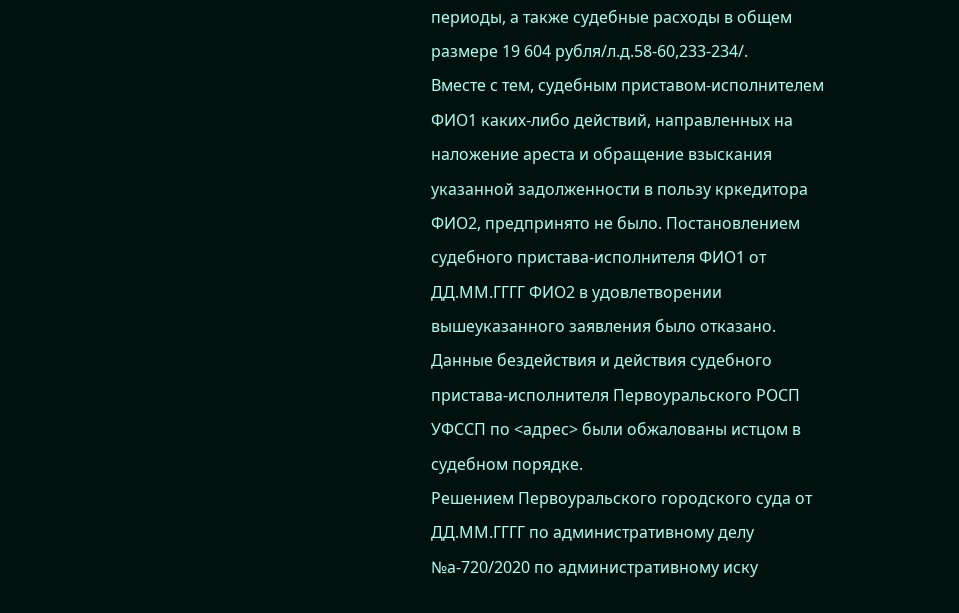периоды, а также судебные расходы в общем размере 19 604 рубля/л.д.58-60,233-234/.
Вместе с тем, судебным приставом-исполнителем ФИО1 каких-либо действий, направленных на наложение ареста и обращение взыскания указанной задолженности в пользу кркедитора ФИО2, предпринято не было. Постановлением судебного пристава-исполнителя ФИО1 от ДД.ММ.ГГГГ ФИО2 в удовлетворении вышеуказанного заявления было отказано.
Данные бездействия и действия судебного пристава-исполнителя Первоуральского РОСП УФССП по <адрес> были обжалованы истцом в судебном порядке.
Решением Первоуральского городского суда от ДД.ММ.ГГГГ по административному делу №а-720/2020 по административному иску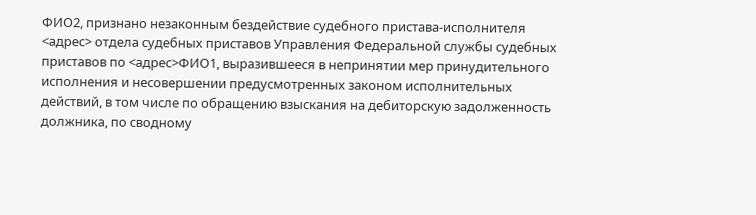ФИО2, признано незаконным бездействие судебного пристава-исполнителя <адрес> отдела судебных приставов Управления Федеральной службы судебных приставов по <адрес>ФИО1, выразившееся в непринятии мер принудительного исполнения и несовершении предусмотренных законом исполнительных действий, в том числе по обращению взыскания на дебиторскую задолженность должника, по сводному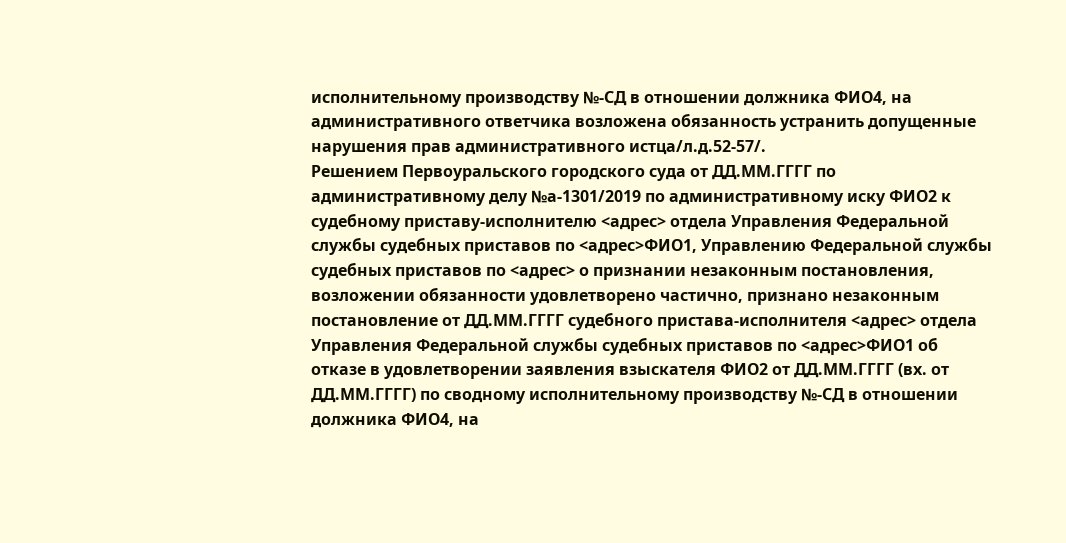исполнительному производству №-СД в отношении должника ФИО4, на административного ответчика возложена обязанность устранить допущенные нарушения прав административного истца/л.д.52-57/.
Решением Первоуральского городского суда от ДД.ММ.ГГГГ по административному делу №а-1301/2019 по административному иску ФИО2 к судебному приставу-исполнителю <адрес> отдела Управления Федеральной службы судебных приставов по <адрес>ФИО1, Управлению Федеральной службы судебных приставов по <адрес> о признании незаконным постановления, возложении обязанности удовлетворено частично, признано незаконным постановление от ДД.ММ.ГГГГ судебного пристава-исполнителя <адрес> отдела Управления Федеральной службы судебных приставов по <адрес>ФИО1 об отказе в удовлетворении заявления взыскателя ФИО2 от ДД.ММ.ГГГГ (вх. от ДД.ММ.ГГГГ) по сводному исполнительному производству №-СД в отношении должника ФИО4, на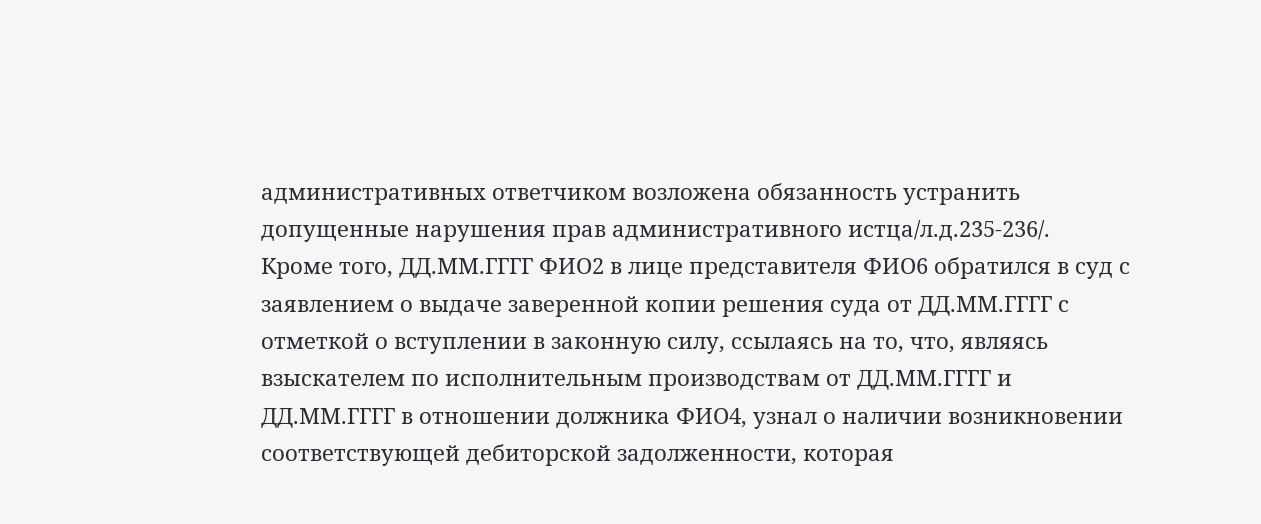административных ответчиком возложена обязанность устранить допущенные нарушения прав административного истца/л.д.235-236/.
Кроме того, ДД.ММ.ГГГГ ФИО2 в лице представителя ФИО6 обратился в суд с заявлением о выдаче заверенной копии решения суда от ДД.ММ.ГГГГ с отметкой о вступлении в законную силу, ссылаясь на то, что, являясь взыскателем по исполнительным производствам от ДД.ММ.ГГГГ и ДД.ММ.ГГГГ в отношении должника ФИО4, узнал о наличии возникновении соответствующей дебиторской задолженности, которая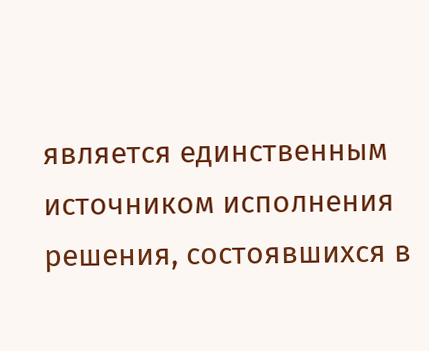является единственным источником исполнения решения, состоявшихся в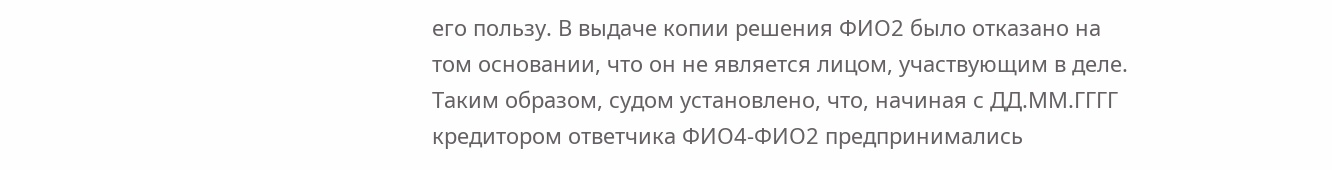его пользу. В выдаче копии решения ФИО2 было отказано на том основании, что он не является лицом, участвующим в деле.
Таким образом, судом установлено, что, начиная с ДД.ММ.ГГГГ кредитором ответчика ФИО4-ФИО2 предпринимались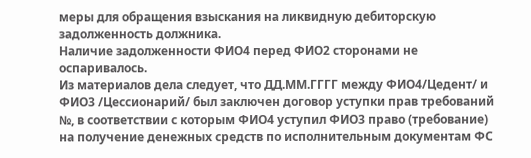меры для обращения взыскания на ликвидную дебиторскую задолженность должника.
Наличие задолженности ФИО4 перед ФИО2 сторонами не оспаривалось.
Из материалов дела следует, что ДД.ММ.ГГГГ между ФИО4/Цедент/ и ФИО3 /Цессионарий/ был заключен договор уступки прав требований №, в соответствии с которым ФИО4 уступил ФИО3 право (требование) на получение денежных средств по исполнительным документам ФС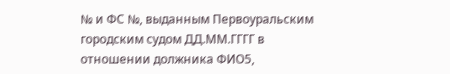№ и ФС №, выданным Первоуральским городским судом ДД.ММ.ГГГГ в отношении должника ФИО5,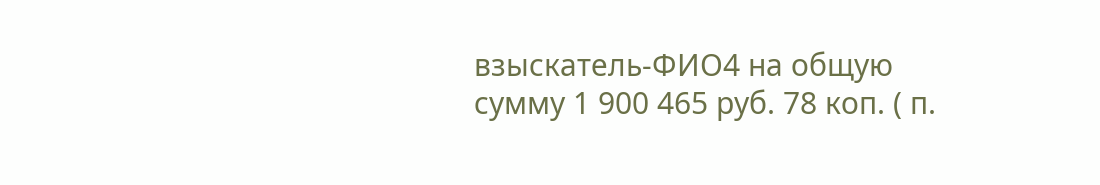взыскатель-ФИО4 на общую сумму 1 900 465 руб. 78 коп. ( п.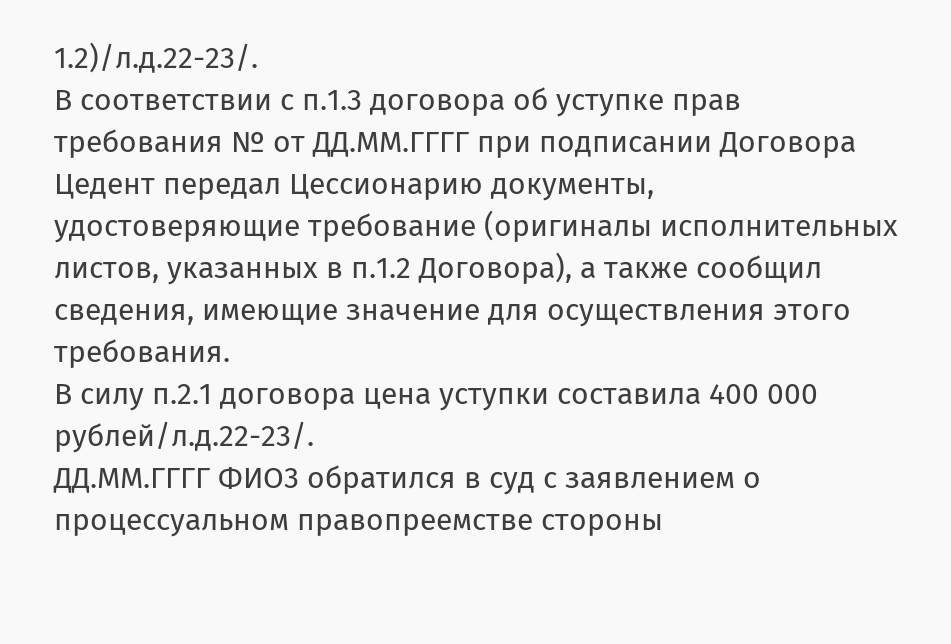1.2)/л.д.22-23/.
В соответствии с п.1.3 договора об уступке прав требования № от ДД.ММ.ГГГГ при подписании Договора Цедент передал Цессионарию документы, удостоверяющие требование (оригиналы исполнительных листов, указанных в п.1.2 Договора), а также сообщил сведения, имеющие значение для осуществления этого требования.
В силу п.2.1 договора цена уступки составила 400 000 рублей/л.д.22-23/.
ДД.ММ.ГГГГ ФИО3 обратился в суд с заявлением о процессуальном правопреемстве стороны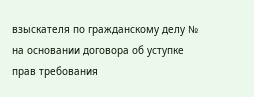взыскателя по гражданскому делу № на основании договора об уступке прав требования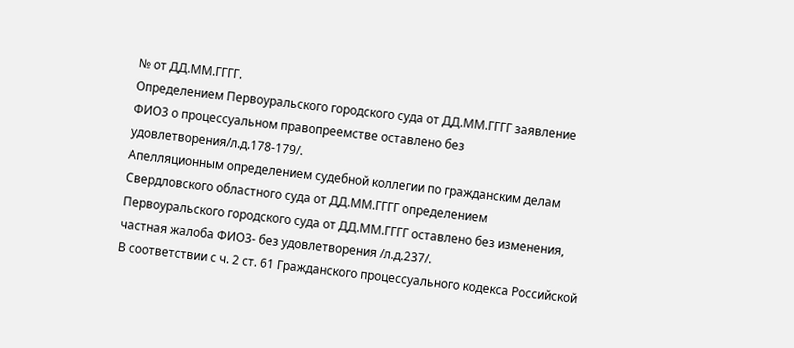№ от ДД.ММ.ГГГГ.
Определением Первоуральского городского суда от ДД.ММ.ГГГГ заявление ФИО3 о процессуальном правопреемстве оставлено без удовлетворения/л.д.178-179/.
Апелляционным определением судебной коллегии по гражданским делам Свердловского областного суда от ДД.ММ.ГГГГ определением Первоуральского городского суда от ДД.ММ.ГГГГ оставлено без изменения, частная жалоба ФИО3- без удовлетворения /л.д.237/.
В соответствии с ч. 2 ст. 61 Гражданского процессуального кодекса Российской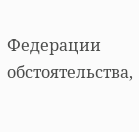Федерации обстоятельства,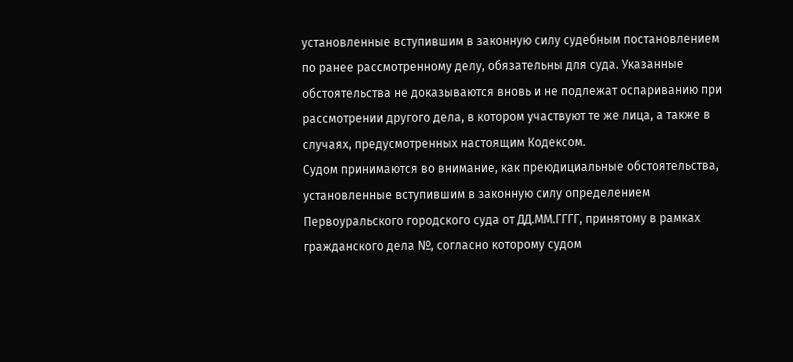установленные вступившим в законную силу судебным постановлением по ранее рассмотренному делу, обязательны для суда. Указанные обстоятельства не доказываются вновь и не подлежат оспариванию при рассмотрении другого дела, в котором участвуют те же лица, а также в случаях, предусмотренных настоящим Кодексом.
Судом принимаются во внимание, как преюдициальные обстоятельства, установленные вступившим в законную силу определением Первоуральского городского суда от ДД.ММ.ГГГГ, принятому в рамках гражданского дела №, согласно которому судом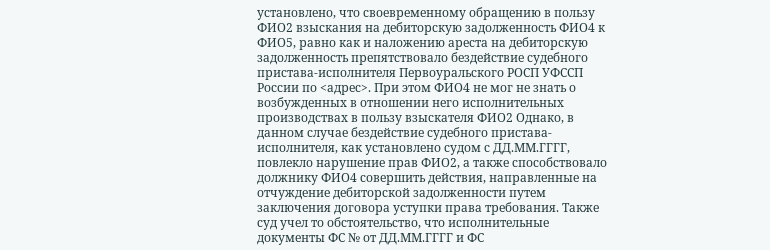установлено, что своевременному обращению в пользу ФИО2 взыскания на дебиторскую задолженность ФИО4 к ФИО5, равно как и наложению ареста на дебиторскую задолженность препятствовало бездействие судебного пристава-исполнителя Первоуральского РОСП УФССП России по <адрес>. При этом ФИО4 не мог не знать о возбужденных в отношении него исполнительных производствах в пользу взыскателя ФИО2 Однако, в данном случае бездействие судебного пристава-исполнителя, как установлено судом с ДД.ММ.ГГГГ, повлекло нарушение прав ФИО2, а также способствовало должнику ФИО4 совершить действия, направленные на отчуждение дебиторской задолженности путем заключения договора уступки права требования. Также суд учел то обстоятельство, что исполнительные документы ФС № от ДД.ММ.ГГГГ и ФС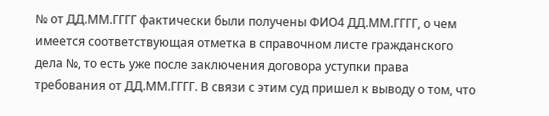№ от ДД.ММ.ГГГГ фактически были получены ФИО4 ДД.ММ.ГГГГ, о чем имеется соответствующая отметка в справочном листе гражданского дела №, то есть уже после заключения договора уступки права требования от ДД.ММ.ГГГГ. В связи с этим суд пришел к выводу о том, что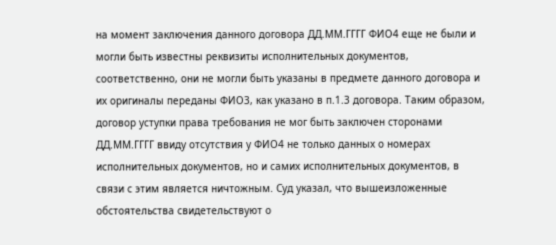на момент заключения данного договора ДД.ММ.ГГГГ ФИО4 еще не были и могли быть известны реквизиты исполнительных документов, соответственно, они не могли быть указаны в предмете данного договора и их оригиналы переданы ФИО3, как указано в п.1.3 договора. Таким образом, договор уступки права требования не мог быть заключен сторонами ДД.ММ.ГГГГ ввиду отсутствия у ФИО4 не только данных о номерах исполнительных документов, но и самих исполнительных документов, в связи с этим является ничтожным. Суд указал, что вышеизложенные обстоятельства свидетельствуют о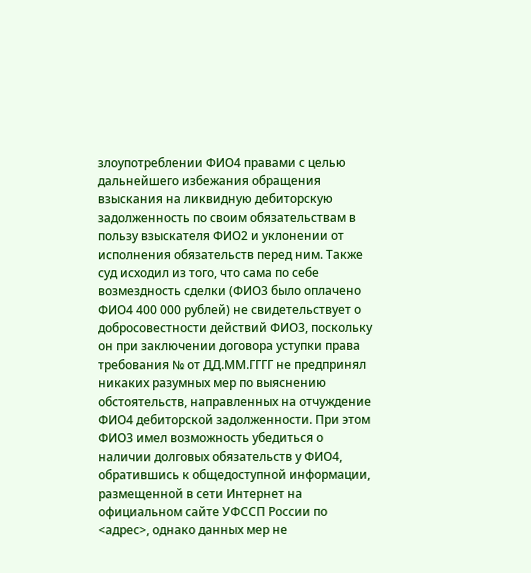злоупотреблении ФИО4 правами с целью дальнейшего избежания обращения взыскания на ликвидную дебиторскую задолженность по своим обязательствам в пользу взыскателя ФИО2 и уклонении от исполнения обязательств перед ним. Также суд исходил из того, что сама по себе возмездность сделки (ФИО3 было оплачено ФИО4 400 000 рублей) не свидетельствует о добросовестности действий ФИО3, поскольку он при заключении договора уступки права требования № от ДД.ММ.ГГГГ не предпринял никаких разумных мер по выяснению обстоятельств, направленных на отчуждение ФИО4 дебиторской задолженности. При этом ФИО3 имел возможность убедиться о наличии долговых обязательств у ФИО4, обратившись к общедоступной информации, размещенной в сети Интернет на официальном сайте УФССП России по <адрес>, однако данных мер не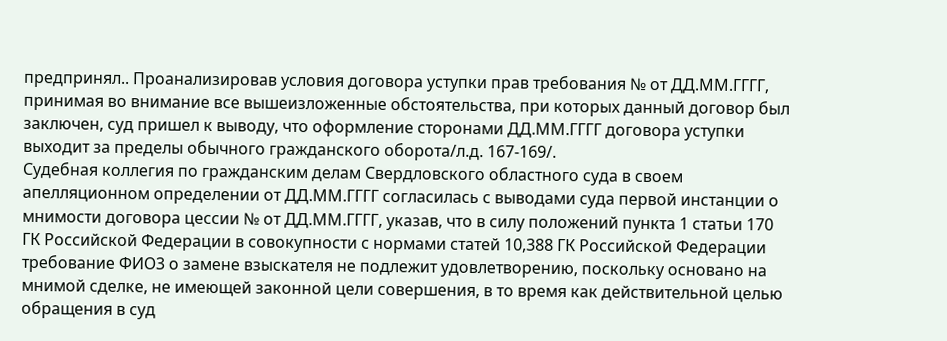предпринял.. Проанализировав условия договора уступки прав требования № от ДД.ММ.ГГГГ, принимая во внимание все вышеизложенные обстоятельства, при которых данный договор был заключен, суд пришел к выводу, что оформление сторонами ДД.ММ.ГГГГ договора уступки выходит за пределы обычного гражданского оборота/л.д. 167-169/.
Судебная коллегия по гражданским делам Свердловского областного суда в своем апелляционном определении от ДД.ММ.ГГГГ согласилась с выводами суда первой инстанции о мнимости договора цессии № от ДД.ММ.ГГГГ, указав, что в силу положений пункта 1 статьи 170 ГК Российской Федерации в совокупности с нормами статей 10,388 ГК Российской Федерации требование ФИО3 о замене взыскателя не подлежит удовлетворению, поскольку основано на мнимой сделке, не имеющей законной цели совершения, в то время как действительной целью обращения в суд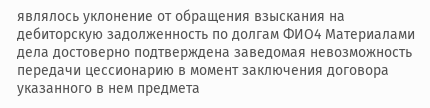являлось уклонение от обращения взыскания на дебиторскую задолженность по долгам ФИО4 Материалами дела достоверно подтверждена заведомая невозможность передачи цессионарию в момент заключения договора указанного в нем предмета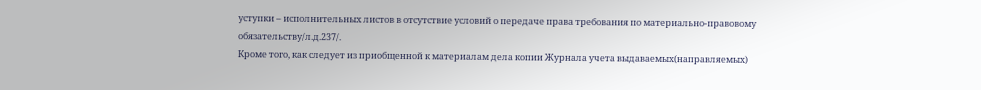уступки – исполнительных листов в отсутствие условий о передаче права требования по материально-правовому обязательству/л.д.237/.
Кроме того, как следует из приобщенной к материалам дела копии Журнала учета выдаваемых(направляемых)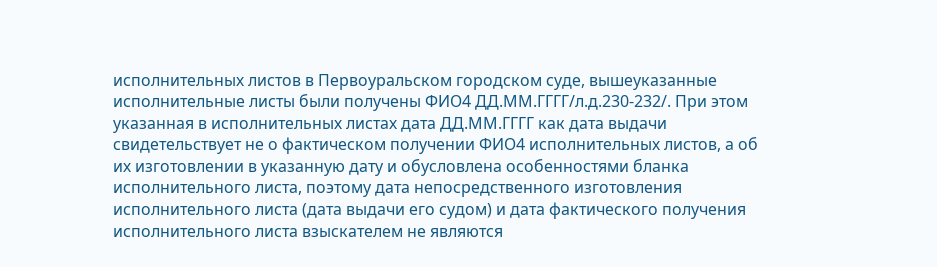исполнительных листов в Первоуральском городском суде, вышеуказанные исполнительные листы были получены ФИО4 ДД.ММ.ГГГГ/л.д.230-232/. При этом указанная в исполнительных листах дата ДД.ММ.ГГГГ как дата выдачи свидетельствует не о фактическом получении ФИО4 исполнительных листов, а об их изготовлении в указанную дату и обусловлена особенностями бланка исполнительного листа, поэтому дата непосредственного изготовления исполнительного листа (дата выдачи его судом) и дата фактического получения исполнительного листа взыскателем не являются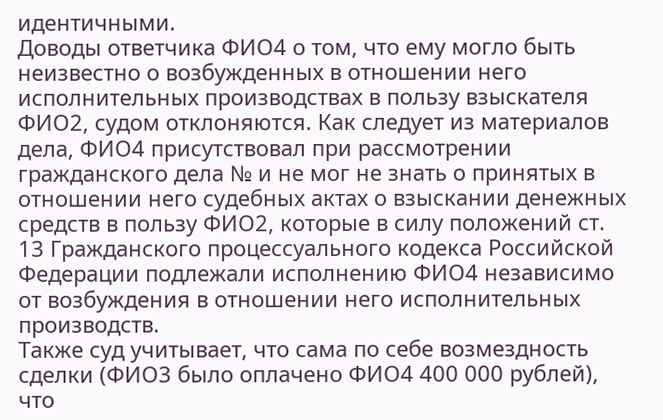идентичными.
Доводы ответчика ФИО4 о том, что ему могло быть неизвестно о возбужденных в отношении него исполнительных производствах в пользу взыскателя ФИО2, судом отклоняются. Как следует из материалов дела, ФИО4 присутствовал при рассмотрении гражданского дела № и не мог не знать о принятых в отношении него судебных актах о взыскании денежных средств в пользу ФИО2, которые в силу положений ст. 13 Гражданского процессуального кодекса Российской Федерации подлежали исполнению ФИО4 независимо от возбуждения в отношении него исполнительных производств.
Также суд учитывает, что сама по себе возмездность сделки (ФИО3 было оплачено ФИО4 400 000 рублей), что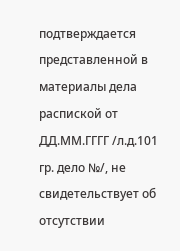подтверждается представленной в материалы дела распиской от ДД.ММ.ГГГГ /л.д.101 гр. дело №/, не свидетельствует об отсутствии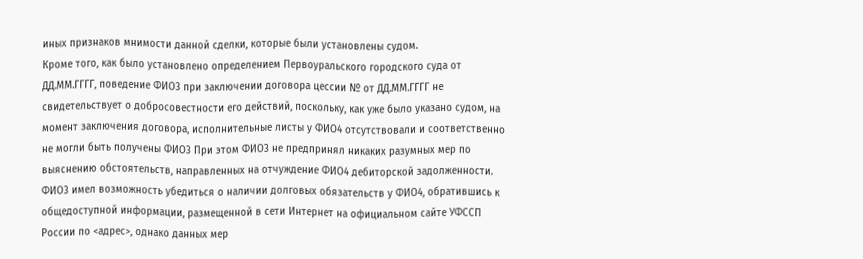иных признаков мнимости данной сделки, которые были установлены судом.
Кроме того, как было установлено определением Первоуральского городского суда от ДД.ММ.ГГГГ, поведение ФИО3 при заключении договора цессии № от ДД.ММ.ГГГГ не свидетельствует о добросовестности его действий, поскольку, как уже было указано судом, на момент заключения договора, исполнительные листы у ФИО4 отсутствовали и соответственно не могли быть получены ФИО3 При этом ФИО3 не предпринял никаких разумных мер по выяснению обстоятельств, направленных на отчуждение ФИО4 дебиторской задолженности. ФИО3 имел возможность убедиться о наличии долговых обязательств у ФИО4, обратившись к общедоступной информации, размещенной в сети Интернет на официальном сайте УФССП России по <адрес>, однако данных мер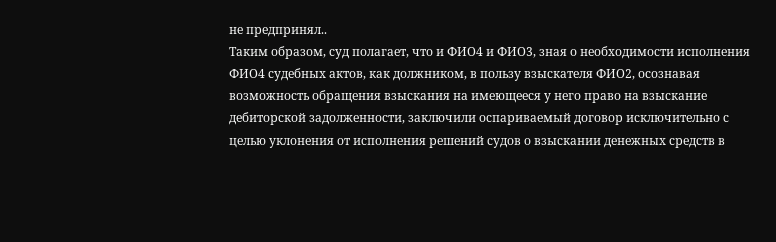не предпринял..
Таким образом, суд полагает, что и ФИО4 и ФИО3, зная о необходимости исполнения ФИО4 судебных актов, как должником, в пользу взыскателя ФИО2, осознавая возможность обращения взыскания на имеющееся у него право на взыскание дебиторской задолженности, заключили оспариваемый договор исключительно с целью уклонения от исполнения решений судов о взыскании денежных средств в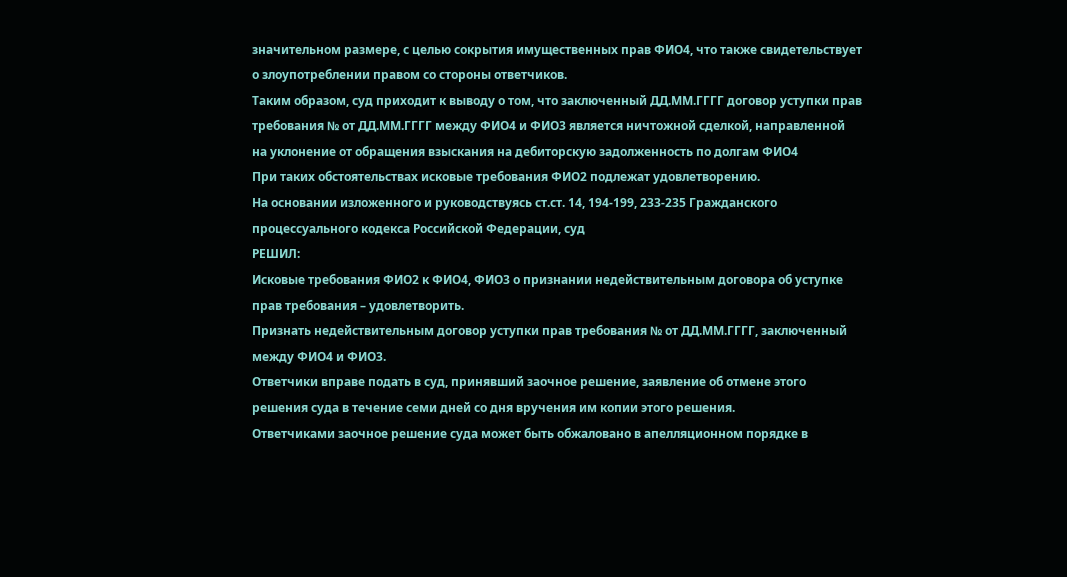значительном размере, с целью сокрытия имущественных прав ФИО4, что также свидетельствует о злоупотреблении правом со стороны ответчиков.
Таким образом, суд приходит к выводу о том, что заключенный ДД.ММ.ГГГГ договор уступки прав требования № от ДД.ММ.ГГГГ между ФИО4 и ФИО3 является ничтожной сделкой, направленной на уклонение от обращения взыскания на дебиторскую задолженность по долгам ФИО4
При таких обстоятельствах исковые требования ФИО2 подлежат удовлетворению.
На основании изложенного и руководствуясь ст.ст. 14, 194-199, 233-235 Гражданского процессуального кодекса Российской Федерации, суд
РЕШИЛ:
Исковые требования ФИО2 к ФИО4, ФИО3 о признании недействительным договора об уступке прав требования – удовлетворить.
Признать недействительным договор уступки прав требования № от ДД.ММ.ГГГГ, заключенный между ФИО4 и ФИО3.
Ответчики вправе подать в суд, принявший заочное решение, заявление об отмене этого решения суда в течение семи дней со дня вручения им копии этого решения.
Ответчиками заочное решение суда может быть обжаловано в апелляционном порядке в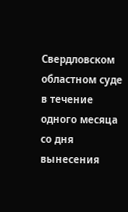Свердловском областном суде в течение одного месяца со дня вынесения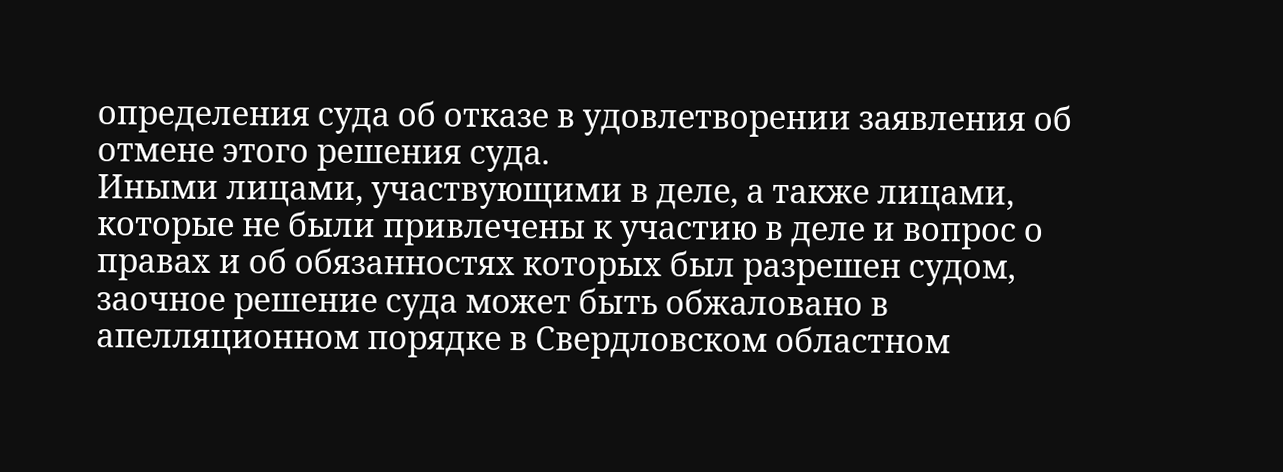определения суда об отказе в удовлетворении заявления об отмене этого решения суда.
Иными лицами, участвующими в деле, а также лицами, которые не были привлечены к участию в деле и вопрос о правах и об обязанностях которых был разрешен судом, заочное решение суда может быть обжаловано в апелляционном порядке в Свердловском областном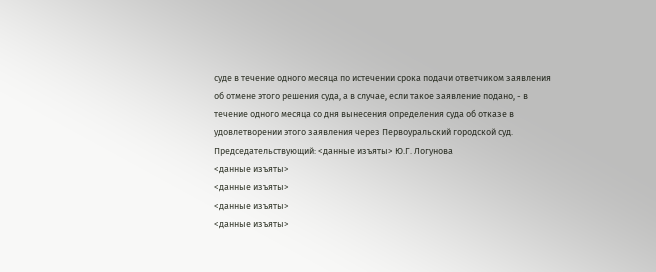суде в течение одного месяца по истечении срока подачи ответчиком заявления об отмене этого решения суда, а в случае, если такое заявление подано, - в течение одного месяца со дня вынесения определения суда об отказе в удовлетворении этого заявления через Первоуральский городской суд.
Председательствующий: <данные изъяты> Ю.Г. Логунова
<данные изъяты>
<данные изъяты>
<данные изъяты>
<данные изъяты>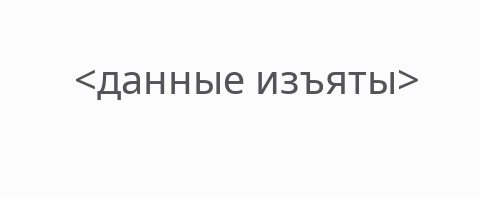<данные изъяты>